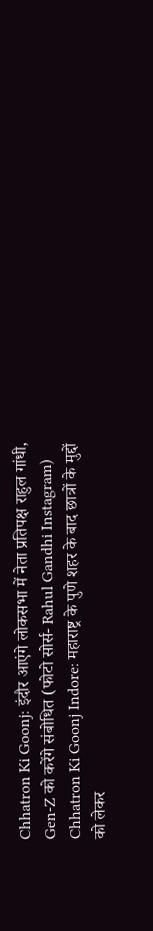Chhatron Ki Goonj: इंदौर आएंगे लोकसभा में नेता प्रतिपक्ष राहुल गांधी, Gen-Z को करेंगे संबोधित (फोटो सोर्स- Rahul Gandhi Instagram)
Chhatron Ki Goonj Indore: महाराष्ट्र के पुणे शहर के बाद छात्रों के मुद्दों को लेकर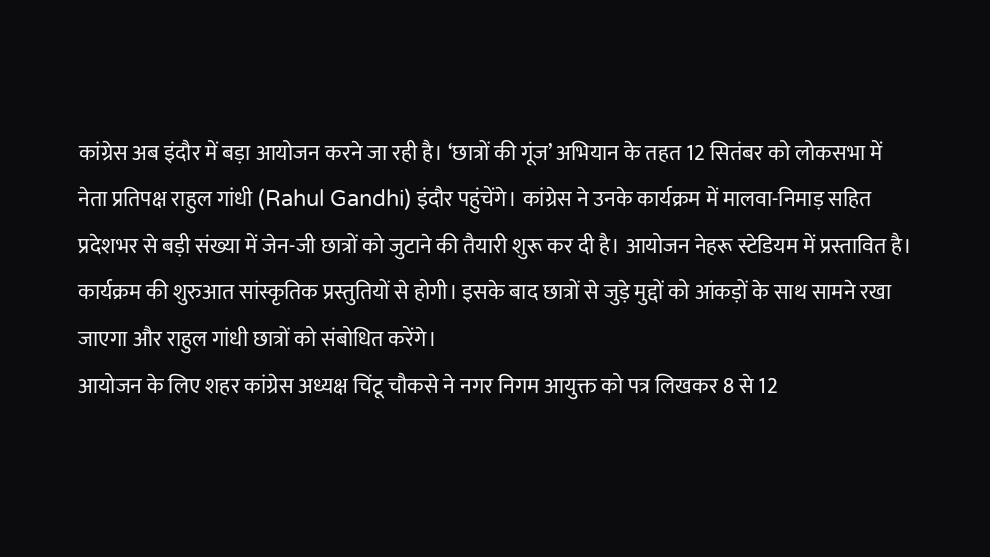कांग्रेस अब इंदौर में बड़ा आयोजन करने जा रही है। ‘छात्रों की गूंज’ अभियान के तहत 12 सितंबर को लोकसभा में नेता प्रतिपक्ष राहुल गांधी (Rahul Gandhi) इंदौर पहुंचेंगे। कांग्रेस ने उनके कार्यक्रम में मालवा-निमाड़ सहित प्रदेशभर से बड़ी संख्या में जेन-जी छात्रों को जुटाने की तैयारी शुरू कर दी है। आयोजन नेहरू स्टेडियम में प्रस्तावित है। कार्यक्रम की शुरुआत सांस्कृतिक प्रस्तुतियों से होगी। इसके बाद छात्रों से जुड़े मुद्दों को आंकड़ों के साथ सामने रखा जाएगा और राहुल गांधी छात्रों को संबोधित करेंगे।
आयोजन के लिए शहर कांग्रेस अध्यक्ष चिंटू चौकसे ने नगर निगम आयुक्त को पत्र लिखकर 8 से 12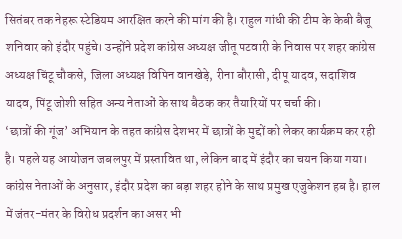सितंबर तक नेहरू स्टेडियम आरक्षित करने की मांग की है। राहुल गांधी की टीम के केबी बैजू शनिवार को इंदौर पहुंचे। उन्होंने प्रदेश कांग्रेस अध्यक्ष जीतू पटवारी के निवास पर शहर कांग्रेस अध्यक्ष चिंटू चौकसे, जिला अध्यक्ष विपिन वानखेड़े, रीना बौरासी, दीपू यादव, सदाशिव यादव, पिंटू जोशी सहित अन्य नेताओं के साथ बैठक कर तैयारियों पर चर्चा की।
‘छात्रों की गूंज’ अभियान के तहत कांग्रेस देशभर में छात्रों के मुद्दों को लेकर कार्यक्रम कर रही है। पहले यह आयोजन जबलपुर में प्रस्तावित था, लेकिन बाद में इंदौर का चयन किया गया। कांग्रेस नेताओं के अनुसार, इंदौर प्रदेश का बड़ा शहर होने के साथ प्रमुख एजुकेशन हब है। हाल में जंतर-मंतर के विरोध प्रदर्शन का असर भी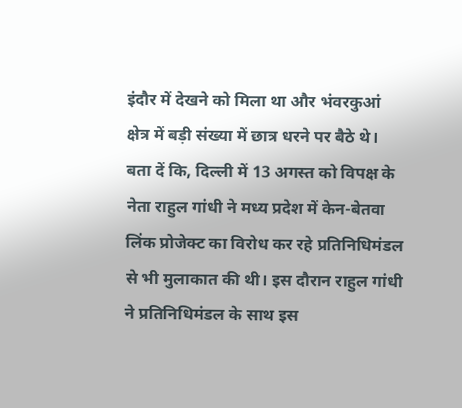इंदौर में देखने को मिला था और भंवरकुआं क्षेत्र में बड़ी संख्या में छात्र धरने पर बैठे थे।
बता दें कि, दिल्ली में 13 अगस्त को विपक्ष के नेता राहुल गांधी ने मध्य प्रदेश में केन-बेतवा लिंक प्रोजेक्ट का विरोध कर रहे प्रतिनिधिमंडल से भी मुलाकात की थी। इस दौरान राहुल गांधी ने प्रतिनिधिमंडल के साथ इस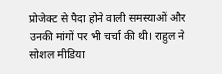प्रोजेक्ट से पैदा होने वाली समस्याओं और उनकी मांगों पर भी चर्चा की थी। राहुल ने सोशल मीडिया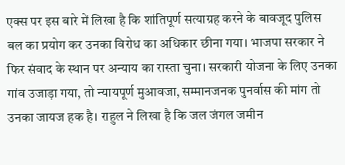एक्स पर इस बारे में लिखा है कि शांतिपूर्ण सत्याग्रह करने के बावजूद पुलिस बल का प्रयोग कर उनका विरोध का अधिकार छीना गया। भाजपा सरकार ने फिर संवाद के स्थान पर अन्याय का रास्ता चुना। सरकारी योजना के लिए उनका गांव उजाड़ा गया, तो न्यायपूर्ण मुआवजा, सम्मानजनक पुनर्वास की मांग तो उनका जायज हक है। राहुल ने लिखा है कि जल जंगल जमीन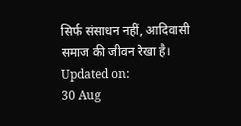सिर्फ संसाधन नहीं, आदिवासी समाज की जीवन रेखा है।
Updated on:
30 Aug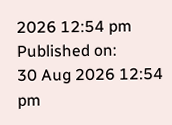2026 12:54 pm
Published on:
30 Aug 2026 12:54 pm